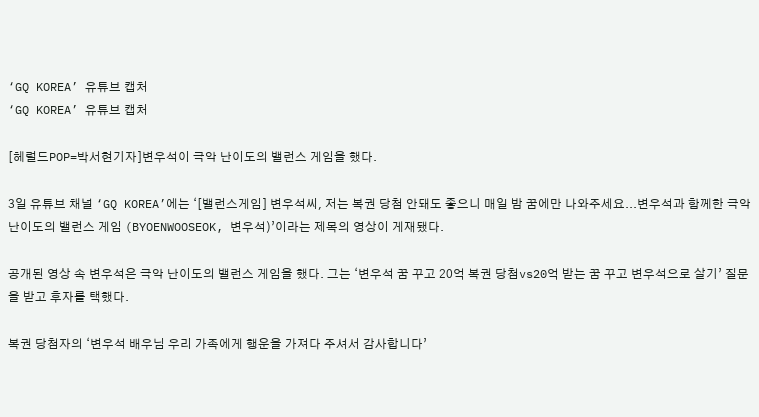‘GQ KOREA’ 유튜브 캡처
‘GQ KOREA’ 유튜브 캡처

[헤럴드POP=박서현기자]변우석이 극악 난이도의 밸런스 게임을 했다.

3일 유튜브 채널 ‘GQ KOREA’에는 ‘[밸런스게임] 변우석씨, 저는 복권 당첨 안돼도 좋으니 매일 밤 꿈에만 나와주세요...변우석과 함께한 극악 난이도의 밸런스 게임 (BYOENWOOSEOK, 변우석)’이라는 제목의 영상이 게재됐다.

공개된 영상 속 변우석은 극악 난이도의 밸런스 게임을 했다. 그는 ‘변우석 꿈 꾸고 20억 복권 당첨vs20억 받는 꿈 꾸고 변우석으로 살기’ 질문을 받고 후자를 택했다.

복권 당첨자의 ‘변우석 배우님 우리 가족에게 행운을 가져다 주셔서 감사합니다’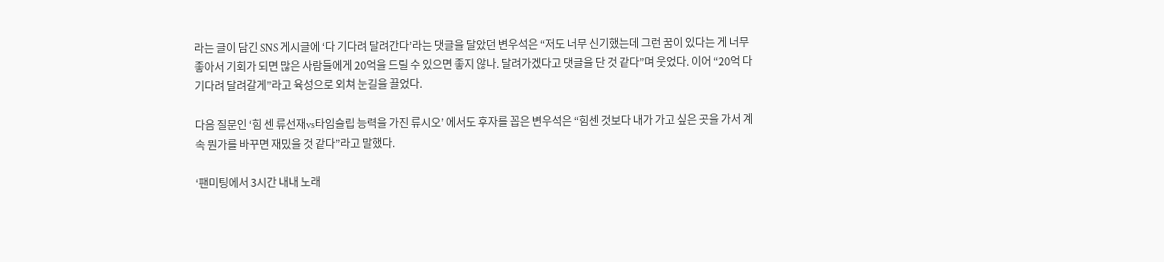라는 글이 담긴 SNS 게시글에 ‘다 기다려 달려간다’라는 댓글을 달았던 변우석은 “저도 너무 신기했는데 그런 꿈이 있다는 게 너무 좋아서 기회가 되면 많은 사람들에게 20억을 드릴 수 있으면 좋지 않나. 달려가겠다고 댓글을 단 것 같다”며 웃었다. 이어 “20억 다 기다려 달려갈게”라고 육성으로 외쳐 눈길을 끌었다.

다음 질문인 ‘힘 센 류선재vs타임슬립 능력을 가진 류시오’ 에서도 후자를 꼽은 변우석은 “힘센 것보다 내가 가고 싶은 곳을 가서 계속 뭔가를 바꾸면 재밌을 것 같다”라고 말했다.

‘팬미팅에서 3시간 내내 노래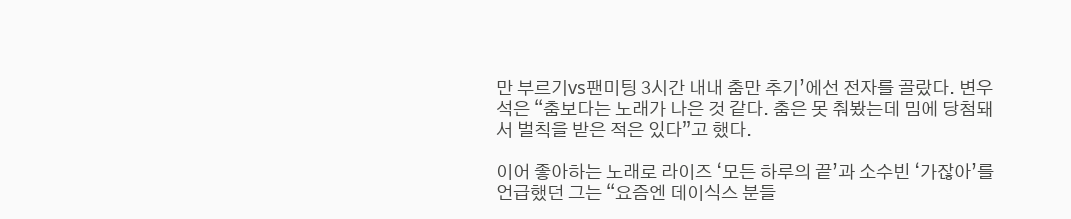만 부르기vs팬미팅 3시간 내내 춤만 추기’에선 전자를 골랐다. 변우석은 “춤보다는 노래가 나은 것 같다. 춤은 못 춰봤는데 밈에 당첨돼서 벌칙을 받은 적은 있다”고 했다.

이어 좋아하는 노래로 라이즈 ‘모든 하루의 끝’과 소수빈 ‘가잖아’를 언급했던 그는 “요즘엔 데이식스 분들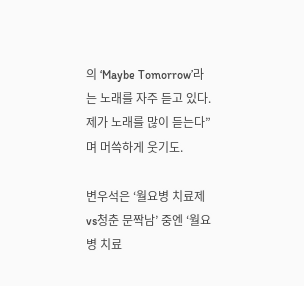의 ‘Maybe Tomorrow’라는 노래를 자주 듣고 있다. 제가 노래를 많이 듣는다”며 머쓱하게 웃기도.

변우석은 ‘월요병 치료제vs청춘 문짝남’ 중엔 ‘월요병 치료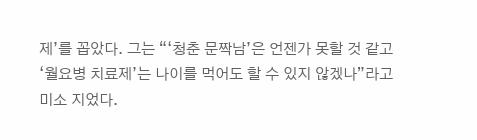제’를 꼽았다. 그는 “‘청춘 문짝남’은 언젠가 못할 것 같고 ‘월요병 치료제’는 나이를 먹어도 할 수 있지 않겠나”라고 미소 지었다.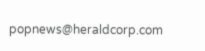popnews@heraldcorp.com